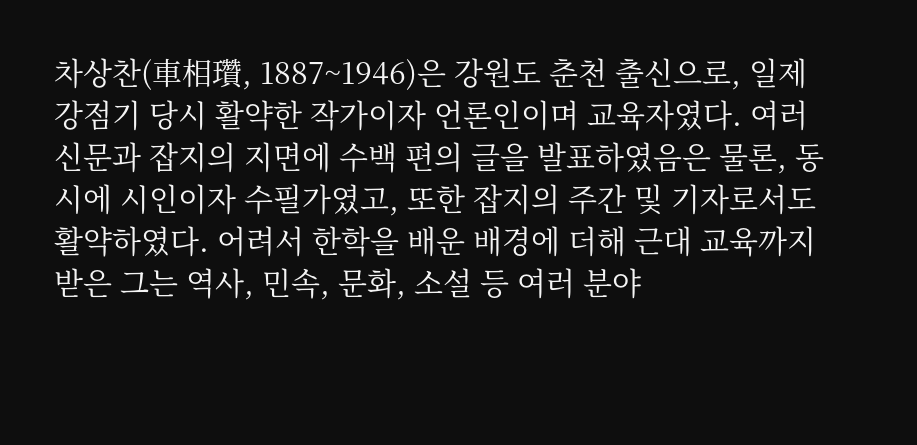차상찬(車相瓚, 1887~1946)은 강원도 춘천 출신으로, 일제강점기 당시 활약한 작가이자 언론인이며 교육자였다. 여러 신문과 잡지의 지면에 수백 편의 글을 발표하였음은 물론, 동시에 시인이자 수필가였고, 또한 잡지의 주간 및 기자로서도 활약하였다. 어려서 한학을 배운 배경에 더해 근대 교육까지 받은 그는 역사, 민속, 문화, 소설 등 여러 분야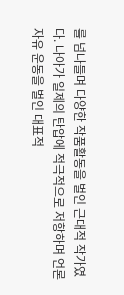를 넘나들며 다양한 작품활동을 벌인 근대적 작가였다. 나아가 일제의 탄압에 적극적으로 저항하며 언론 자유 운동을 벌인 대표적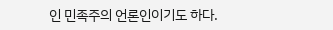인 민족주의 언론인이기도 하다.